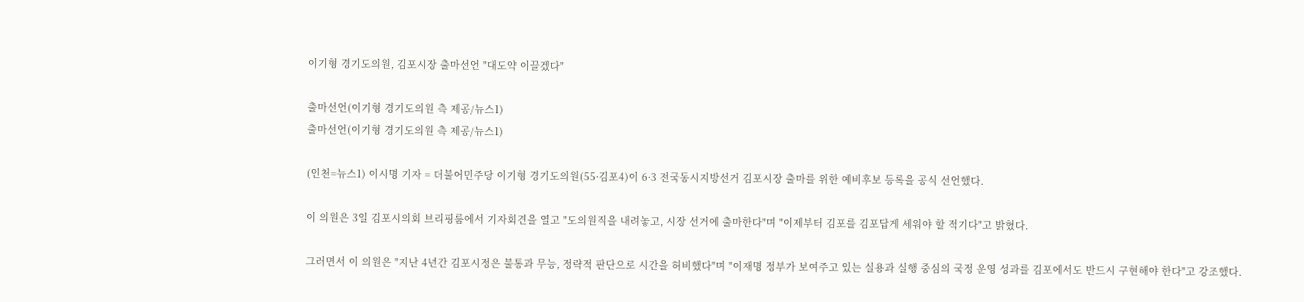이기형 경기도의원, 김포시장 출마선언 "대도약 이끌겠다"

출마선언(이기형 경기도의원 측 제공/뉴스1)
출마선언(이기형 경기도의원 측 제공/뉴스1)

(인천=뉴스1) 이시명 기자 = 더불어민주당 이기형 경기도의원(55·김포4)이 6·3 전국동시지방선거 김포시장 출마를 위한 예비후보 등록을 공식 선언했다.

이 의원은 3일 김포시의회 브리핑룸에서 기자회견을 열고 "도의원직을 내려놓고, 시장 선거에 출마한다"며 "이제부터 김포를 김포답게 세워야 할 적기다"고 밝혔다.

그러면서 이 의원은 "지난 4년간 김포시정은 불통과 무능, 정략적 판단으로 시간을 허비했다"며 "이재명 정부가 보여주고 있는 실용과 실행 중심의 국정 운영 성과를 김포에서도 반드시 구현해야 한다"고 강조했다.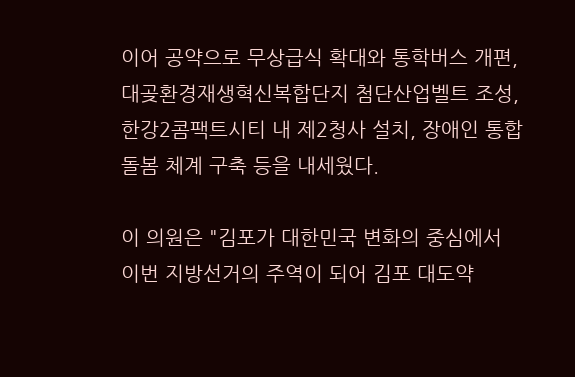이어 공약으로 무상급식 확대와 통학버스 개편, 대곶환경재생혁신복합단지 첨단산업벨트 조성, 한강2콤팩트시티 내 제2청사 설치, 장애인 통합돌봄 체계 구축 등을 내세웠다.

이 의원은 "김포가 대한민국 변화의 중심에서 이번 지방선거의 주역이 되어 김포 대도약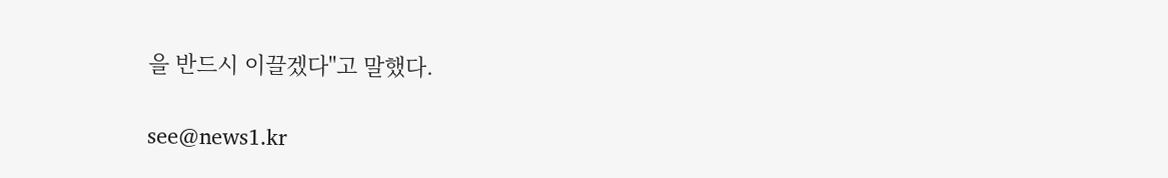을 반드시 이끌겠다"고 말했다.

see@news1.kr